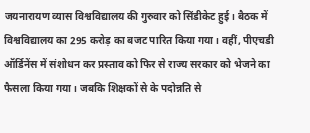जयनारायण व्यास विश्वविद्यालय की गुरुवार को सिंडीकेट हुई। बैठक में विश्वविद्यालय का 295 करोड़ का बजट पारित किया गया। वहीं, पीएचडी ऑर्डिनेंस में संशोधन कर प्रस्ताव को फिर से राज्य सरकार को भेजने का फैसला किया गया। जबकि शिक्षकों से के पदोन्नति से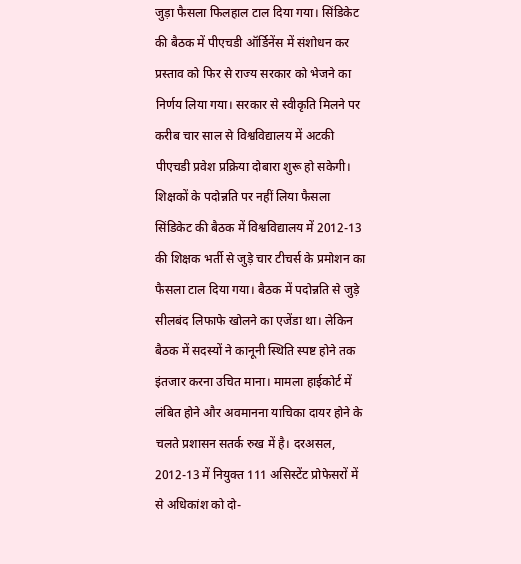जुड़ा फैसला फिलहाल टाल दिया गया। सिंडिकेट की बैठक में पीएचडी ऑर्डिनेंस में संशोधन कर प्रस्ताव को फिर से राज्य सरकार को भेजने का निर्णय लिया गया। सरकार से स्वीकृति मिलने पर करीब चार साल से विश्वविद्यालय में अटकी पीएचडी प्रवेश प्रक्रिया दोबारा शुरू हो सकेगी। शिक्षकों के पदोन्नति पर नहीं लिया फैसला सिंडिकेट की बैठक में विश्वविद्यालय में 2012-13 की शिक्षक भर्ती से जुड़े चार टीचर्स के प्रमोशन का फैसला टाल दिया गया। बैठक में पदोन्नति से जुड़े सीलबंद लिफाफे खोलने का एजेंडा था। लेकिन बैठक में सदस्यों ने कानूनी स्थिति स्पष्ट होने तक इंतजार करना उचित माना। मामला हाईकोर्ट में लंबित होने और अवमानना याचिका दायर होने के चलते प्रशासन सतर्क रुख में है। दरअसल, 2012-13 में नियुक्त 111 असिस्टेंट प्रोफेसरों में से अधिकांश को दो-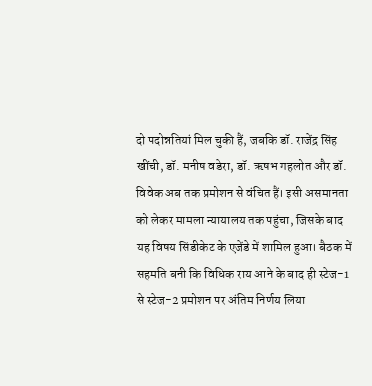दो पदोन्नतियां मिल चुकी हैं, जबकि डॉ. राजेंद्र सिंह खींची, डॉ. मनीष वडेरा, डॉ. ऋषभ गहलोत और डॉ. विवेक अब तक प्रमोशन से वंचित हैं। इसी असमानता को लेकर मामला न्यायालय तक पहुंचा, जिसके बाद यह विषय सिंडीकेट के एजेंडे में शामिल हुआ। बैठक में सहमति बनी कि विधिक राय आने के बाद ही स्टेज-1 से स्टेज-2 प्रमोशन पर अंतिम निर्णय लिया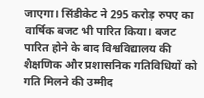जाएगा। सिंडीकेट ने 295 करोड़ रुपए का वार्षिक बजट भी पारित किया। बजट पारित होने के बाद विश्वविद्यालय की शैक्षणिक और प्रशासनिक गतिविधियों को गति मिलने की उम्मीद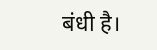बंधी है।